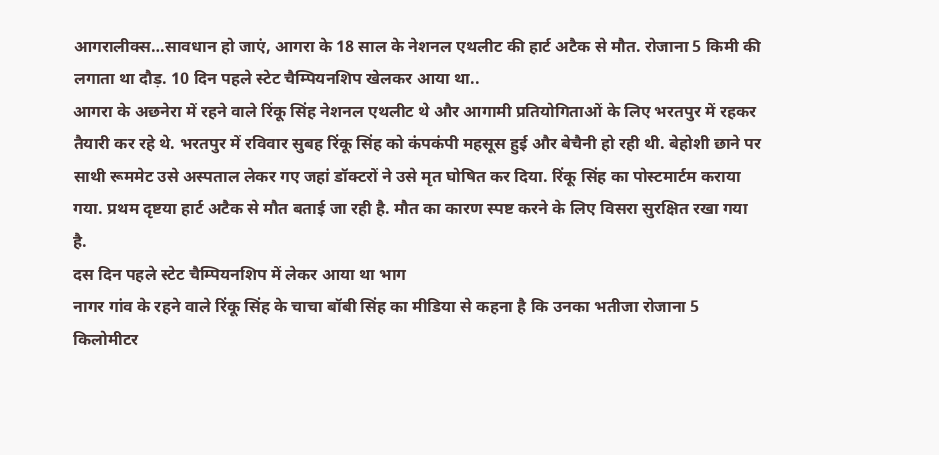आगरालीक्स…सावधान हो जाएं, आगरा के 18 साल के नेशनल एथलीट की हार्ट अटैक से मौत. रोजाना 5 किमी की लगाता था दौड़. 10 दिन पहले स्टेट चैम्पियनशिप खेलकर आया था..
आगरा के अछनेरा में रहने वाले रिंकू सिंह नेशनल एथलीट थे और आगामी प्रतियोगिताओं के लिए भरतपुर में रहकर तैयारी कर रहे थे. भरतपुर में रविवार सुबह रिंकू सिंह को कंपकंपी महसूस हुई और बेचैनी हो रही थी. बेहोशी छाने पर साथी रूममेट उसे अस्पताल लेकर गए जहां डॉक्टरों ने उसे मृत घोषित कर दिया. रिंकू सिंह का पोस्टमार्टम कराया गया. प्रथम दृष्टया हार्ट अटैक से मौत बताई जा रही है. मौत का कारण स्पष्ट करने के लिए विसरा सुरक्षित रखा गया है.
दस दिन पहले स्टेट चैम्पियनशिप में लेकर आया था भाग
नागर गांव के रहने वाले रिंकू सिंह के चाचा बॉबी सिंह का मीडिया से कहना है कि उनका भतीजा रोजाना 5 किलोमीटर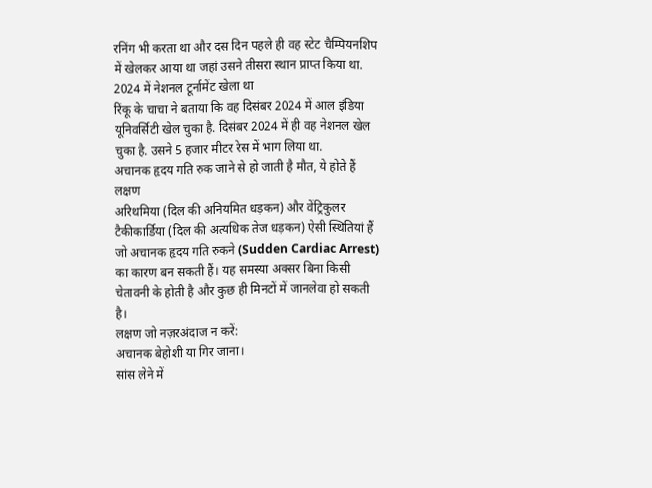रनिंग भी करता था और दस दिन पहले ही वह स्टेट चैम्पियनशिप में खेलकर आया था जहां उसने तीसरा स्थान प्राप्त किया था.
2024 में नेशनल टूर्नामेंट खेला था
रिंकू के चाचा ने बताया कि वह दिसंबर 2024 में आल इंडिया यूनिवर्सिटी खेल चुका है. दिसंबर 2024 में ही वह नेशनल खेल चुका है. उसने 5 हजार मीटर रेस में भाग लिया था.
अचानक हृदय गति रुक जाने से हो जाती है मौत, ये होते हैं लक्षण
अरिथमिया (दिल की अनियमित धड़कन) और वेंट्रिकुलर टैकीकार्डिया (दिल की अत्यधिक तेज धड़कन) ऐसी स्थितियां हैं जो अचानक हृदय गति रुकने (Sudden Cardiac Arrest) का कारण बन सकती हैं। यह समस्या अक्सर बिना किसी चेतावनी के होती है और कुछ ही मिनटों में जानलेवा हो सकती है।
लक्षण जो नज़रअंदाज न करें:
अचानक बेहोशी या गिर जाना।
सांस लेने में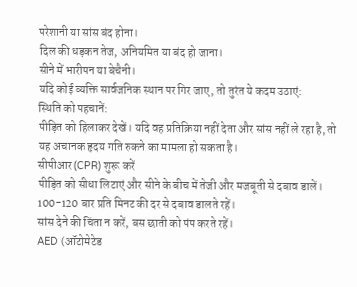परेशानी या सांस बंद होना।
दिल की धड़कन तेज, अनियमित या बंद हो जाना।
सीने में भारीपन या बेचैनी।
यदि कोई व्यक्ति सार्वजनिक स्थान पर गिर जाए, तो तुरंत ये कदम उठाएं:
स्थिति को पहचानें:
पीड़ित को हिलाकर देखें। यदि वह प्रतिक्रिया नहीं देता और सांस नहीं ले रहा है, तो यह अचानक हृदय गति रुकने का मामला हो सकता है।
सीपीआर (CPR) शुरू करें
पीड़ित को सीधा लिटाएं और सीने के बीच में तेजी और मजबूती से दबाव डालें।
100-120 बार प्रति मिनट की दर से दबाव डालते रहें।
सांस देने की चिंता न करें, बस छाती को पंप करते रहें।
AED (ऑटोमेटेड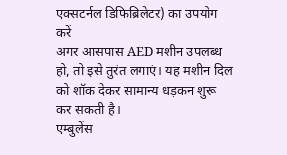एक्सटर्नल डिफिब्रिलेटर) का उपयोग करें
अगर आसपास AED मशीन उपलब्ध हो, तो इसे तुरंत लगाएं। यह मशीन दिल को शॉक देकर सामान्य धड़कन शुरू कर सकती है।
एम्बुलेंस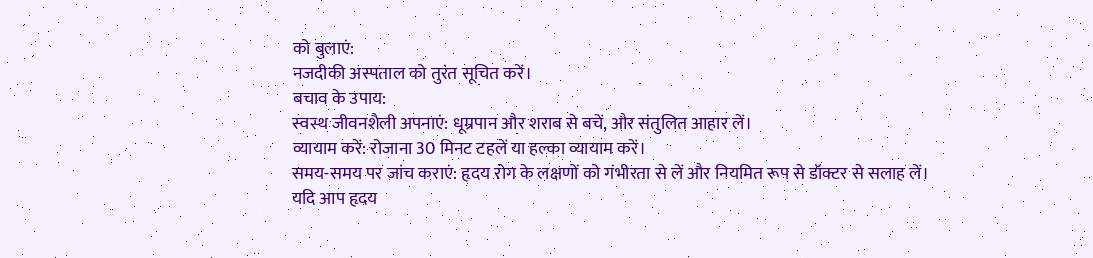को बुलाएं:
नजदीकी अस्पताल को तुरंत सूचित करें।
बचाव के उपाय:
स्वस्थ जीवनशैली अपनाएं: धूम्रपान और शराब से बचें, और संतुलित आहार लें।
व्यायाम करें: रोजाना 30 मिनट टहलें या हल्का व्यायाम करें।
समय-समय पर जांच कराएं: हृदय रोग के लक्षणों को गंभीरता से लें और नियमित रूप से डॉक्टर से सलाह लें।
यदि आप हृदय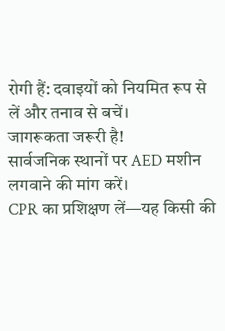रोगी हैं: दवाइयों को नियमित रूप से लें और तनाव से बचें।
जागरूकता जरूरी है!
सार्वजनिक स्थानों पर AED मशीन लगवाने की मांग करें।
CPR का प्रशिक्षण लें—यह किसी की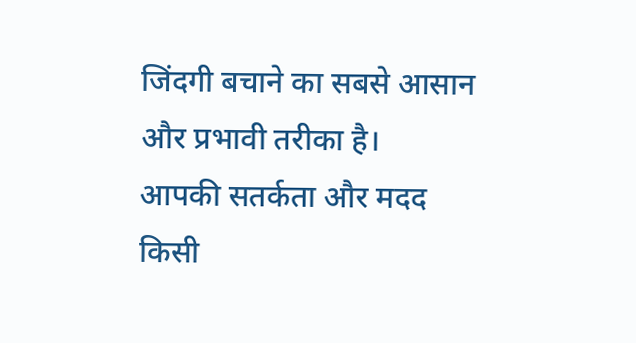जिंदगी बचाने का सबसे आसान और प्रभावी तरीका है।
आपकी सतर्कता और मदद किसी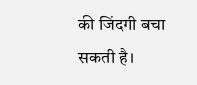की जिंदगी बचा सकती है।